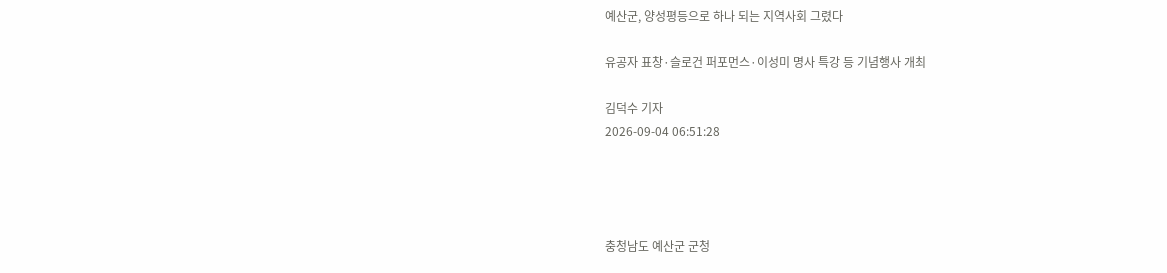예산군, 양성평등으로 하나 되는 지역사회 그렸다

유공자 표창·슬로건 퍼포먼스·이성미 명사 특강 등 기념행사 개최

김덕수 기자
2026-09-04 06:51:28




충청남도 예산군 군청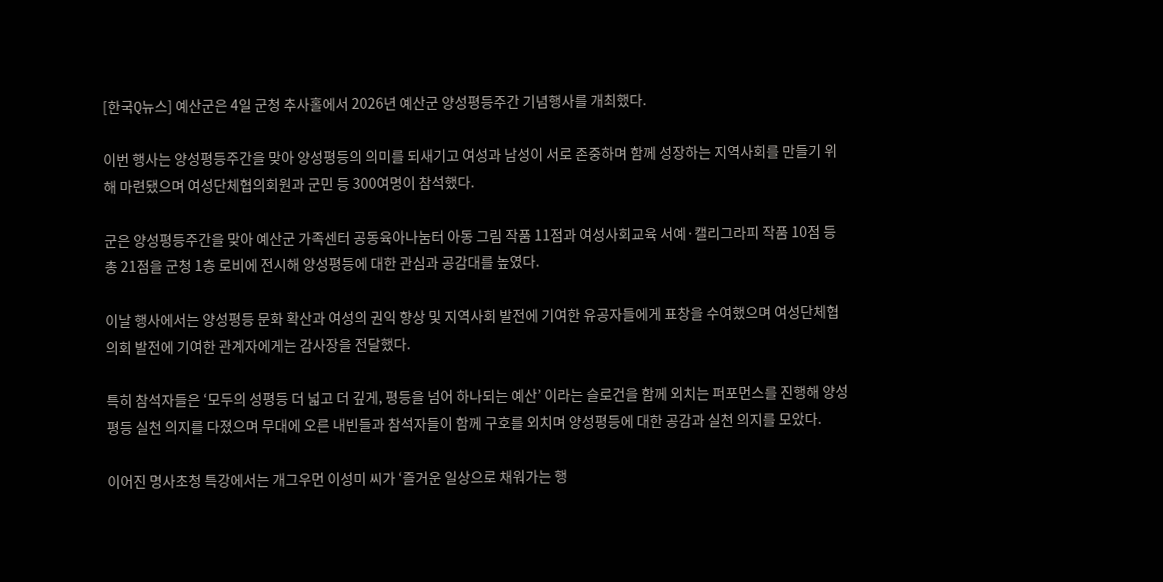[한국Q뉴스] 예산군은 4일 군청 추사홀에서 2026년 예산군 양성평등주간 기념행사를 개최했다.

이번 행사는 양성평등주간을 맞아 양성평등의 의미를 되새기고 여성과 남성이 서로 존중하며 함께 성장하는 지역사회를 만들기 위해 마련됐으며 여성단체협의회원과 군민 등 300여명이 참석했다.

군은 양성평등주간을 맞아 예산군 가족센터 공동육아나눔터 아동 그림 작품 11점과 여성사회교육 서예·캘리그라피 작품 10점 등 총 21점을 군청 1층 로비에 전시해 양성평등에 대한 관심과 공감대를 높였다.

이날 행사에서는 양성평등 문화 확산과 여성의 권익 향상 및 지역사회 발전에 기여한 유공자들에게 표창을 수여했으며 여성단체협의회 발전에 기여한 관계자에게는 감사장을 전달했다.

특히 참석자들은 ‘모두의 성평등 더 넓고 더 깊게, 평등을 넘어 하나되는 예산’ 이라는 슬로건을 함께 외치는 퍼포먼스를 진행해 양성평등 실천 의지를 다졌으며 무대에 오른 내빈들과 참석자들이 함께 구호를 외치며 양성평등에 대한 공감과 실천 의지를 모았다.

이어진 명사초청 특강에서는 개그우먼 이성미 씨가 ‘즐거운 일상으로 채워가는 행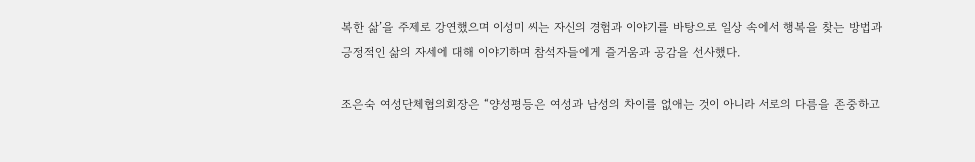복한 삶’을 주제로 강연했으며 이성미 씨는 자신의 경험과 이야기를 바탕으로 일상 속에서 행복을 찾는 방법과 긍정적인 삶의 자세에 대해 이야기하며 참석자들에게 즐거움과 공감을 선사했다.

조은숙 여성단체협의회장은 “양성평등은 여성과 남성의 차이를 없애는 것이 아니라 서로의 다름을 존중하고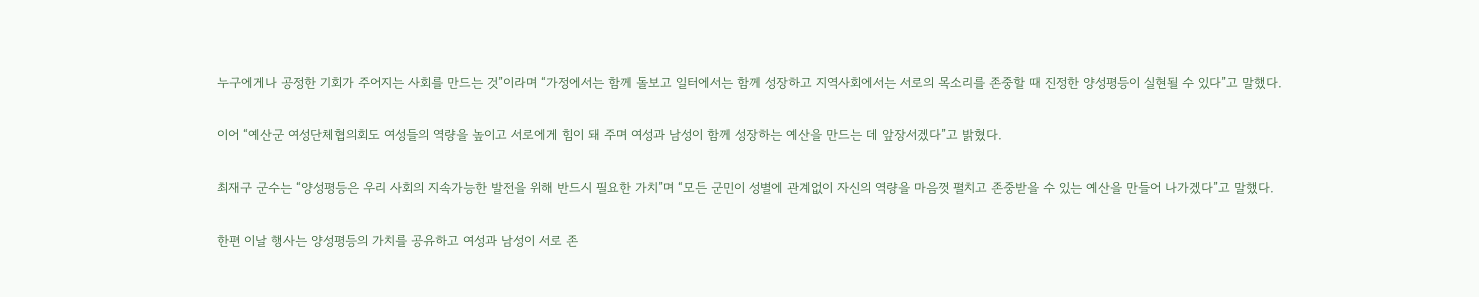누구에게나 공정한 기회가 주어지는 사회를 만드는 것”이라며 “가정에서는 함께 돌보고 일터에서는 함께 성장하고 지역사회에서는 서로의 목소리를 존중할 때 진정한 양성평등이 실현될 수 있다”고 말했다.

이어 “예산군 여성단체협의회도 여성들의 역량을 높이고 서로에게 힘이 돼 주며 여성과 남성이 함께 성장하는 예산을 만드는 데 앞장서겠다”고 밝혔다.

최재구 군수는 “양성평등은 우리 사회의 지속가능한 발전을 위해 반드시 필요한 가치”며 “모든 군민이 성별에 관계없이 자신의 역량을 마음껏 펼치고 존중받을 수 있는 예산을 만들어 나가겠다”고 말했다.

한편 이날 행사는 양성평등의 가치를 공유하고 여성과 남성이 서로 존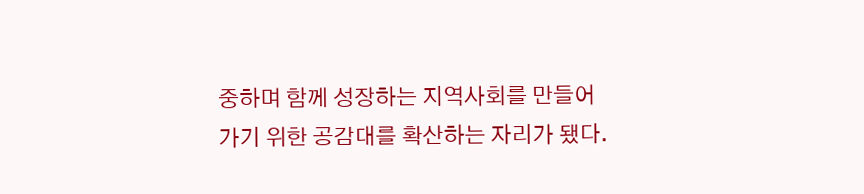중하며 함께 성장하는 지역사회를 만들어가기 위한 공감대를 확산하는 자리가 됐다.